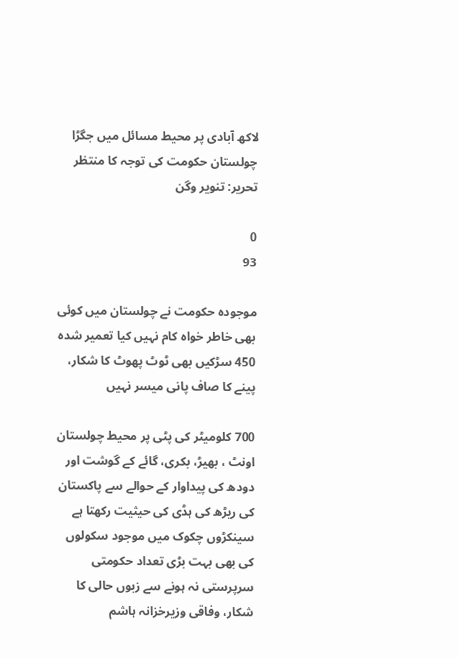لاکھ آبادی پر محیط مسائل میں جگڑا چولستان حکومت کی توجہ کا منتظر تحریر: تنویر وگن

0
93

موجودہ حکومت نے چولستان میں کوئی بھی خاطر خواہ کام نہیں کیا تعمیر شدہ 450 سڑکیں بھی ٹوٹ پھوٹ کا شکار، پینے کا صاف پانی میسر نہیں

700 کلومیٹر کی پٹی پر محیط چولستان اونٹ ، بھیڑ، بکری، گائے کے گوشت اور دودھ کی پیداوار کے حوالے سے پاکستان کی ریڑھ کی ہڈی کی حیثیت رکھتا ہے سینکڑوں چکوک میں موجود سکولوں کی بھی بہت بڑی تعداد حکومتی سرپرستی نہ ہونے سے زبوں حالی کا شکار، وفاقی وزیرخزانہ ہاشم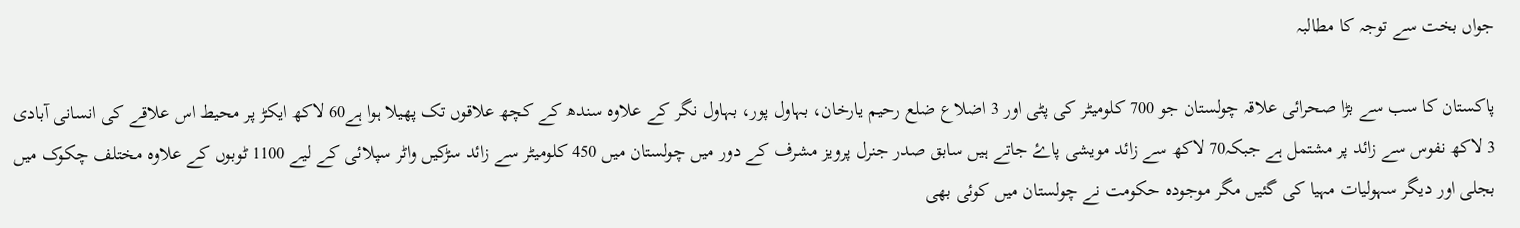جواں بخت سے توجہ کا مطالبہ

پاکستان کا سب سے بڑا صحرائی علاقہ چولستان جو 700 کلومیٹر کی پٹی اور 3 اضلاع ضلع رحیم یارخان، بہاول پور، بہاول نگر کے علاوہ سندھ کے کچھ علاقوں تک پھیلا ہوا ہے60 لاکھ ایکڑ پر محیط اس علاقے کی انسانی آبادی 3 لاکھ نفوس سے زائد پر مشتمل ہے جبکہ70 لاکھ سے زائد مویشی پاۓ جاتے ہیں سابق صدر جنرل پرویز مشرف کے دور میں چولستان میں 450 کلومیٹر سے زائد سڑکیں واٹر سپلائی کے لیے 1100 ٹوبوں کے علاوہ مختلف چکوک میں بجلی اور دیگر سہولیات مہیا کی گئیں مگر موجودہ حکومت نے چولستان میں کوئی بھی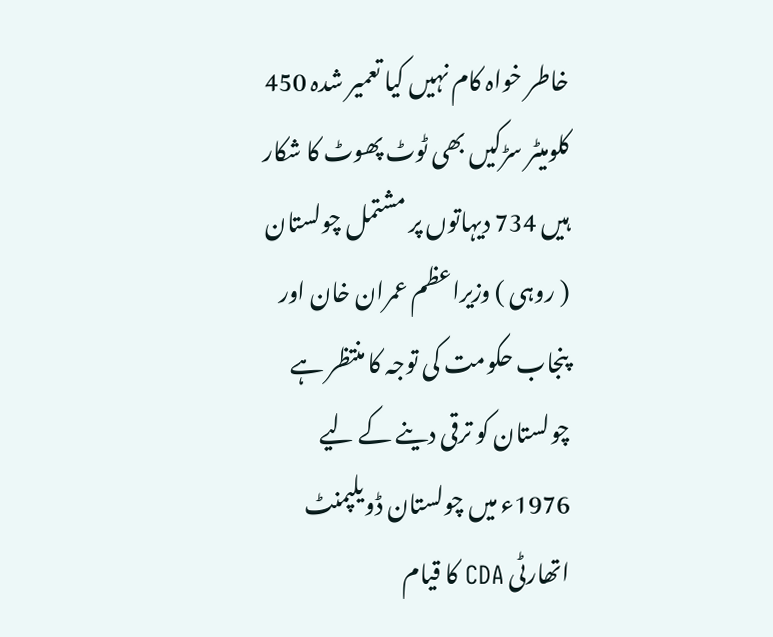خاطر خواہ کام نہیں کیا تعمیر شدہ 450 کلومیٹر سڑکیں بھی ٹوٹ پھوٹ کا شکار ہیں 734 دیہاتوں پر مشتمل چولستان ( روہی ) وزیراعظم عمران خان اور پنجاب حکومت کی توجہ کا منتظر ہے چولستان کو ترقی دینے کے لیے 1976ء میں چولستان ڈویلپمنٹ اتھارٹی CDA کا قیام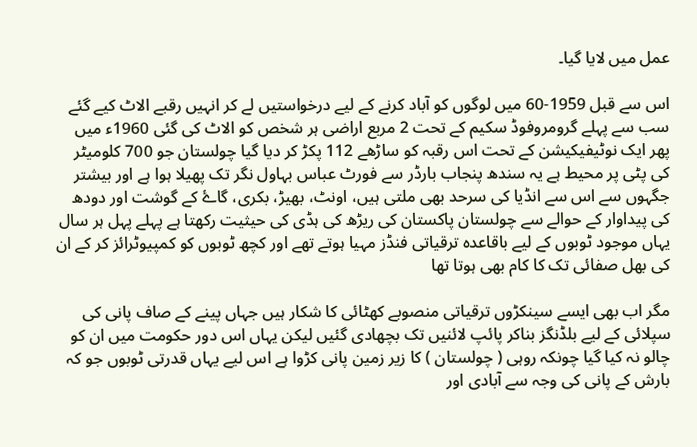عمل میں لایا گیا۔

اس سے قبل 1959-60 میں لوگوں کو آباد کرنے کے لیے درخواستیں لے کر انہیں رقبے الاٹ کیے گئے سب سے پہلے گرومروفوڈ سکیم کے تحت 2 مربع اراضی ہر شخص کو الاٹ کی گئی 1960ء میں پھر ایک نوٹیفیکیشن کے تحت اس رقبہ کو ساڑھے 112 پکڑ کر دیا گیا چولستان جو 700 کلومیٹر کی پٹی پر محیط ہے یہ سندھ پنجاب بارڈر سے فورٹ عباس بہاول نگر تک پھیلا ہوا ہے اور بیشتر جگہوں سے اس سے انڈیا کی سرحد بھی ملتی ہیں، اونٹ، بھیڑ، بکری، گاۓ کے گوشت اور دودھ کی پیداوار کے حوالے سے چولستان پاکستان کی ریڑھ کی ہڈی کی حیثیت رکھتا ہے پہلے پہل ہر سال یہاں موجود ٹوبوں کے لیے باقاعدہ ترقیاتی فنڈز مہیا ہوتے تھے اور کچھ ٹوبوں کو کمپیوٹرائز کر کے ان کی بھل صفائی تک کا کام بھی ہوتا تھا

مگر اب بھی ایسے سینکڑوں ترقیاتی منصوبے کھٹائی کا شکار ہیں جہاں پینے کے صاف پانی کی سپلائی کے لیے بلڈنگز بناکر پائپ لائنیں تک بچھادی گئیں لیکن یہاں اس دور حکومت میں ان کو چالو نہ کیا گیا چونکہ روہی ( چولستان ) کا زیر زمین پانی کڑوا ہے اس لیے یہاں قدرتی ٹوبوں جو کہ بارش کے پانی کی وجہ سے آبادی اور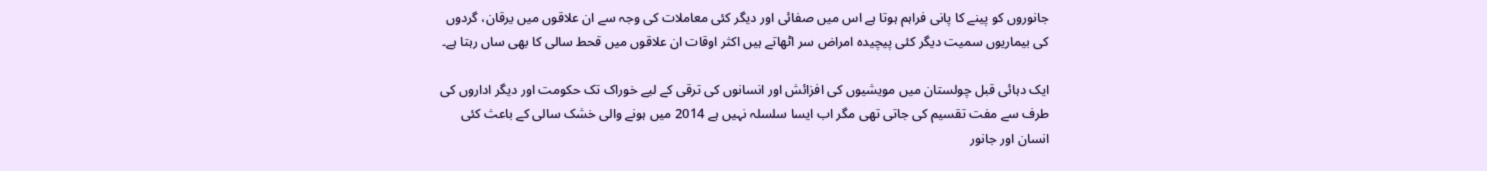جانوروں کو پینے کا پانی فراہم ہوتا ہے اس میں صفائی اور دیگر کئی معاملات کی وجہ سے ان علاقوں میں یرقان، گردوں کی بیماریوں سمیت دیگر کئی پیچیدہ امراض سر اٹھاتے ہیں اکثر اوقات ان علاقوں میں قحط سالی کا بھی ساں رہتا ہے۔

ایک دہائی قبل چولستان میں مویشیوں کی افزائش اور انسانوں کی ترقی کے لیے خوراک تک حکومت اور دیگر اداروں کی طرف سے مفت تقسیم کی جاتی تھی مگر اب ایسا سلسلہ نہیں ہے 2014 میں ہونے والی خشک سالی کے باعث کئی انسان اور جانور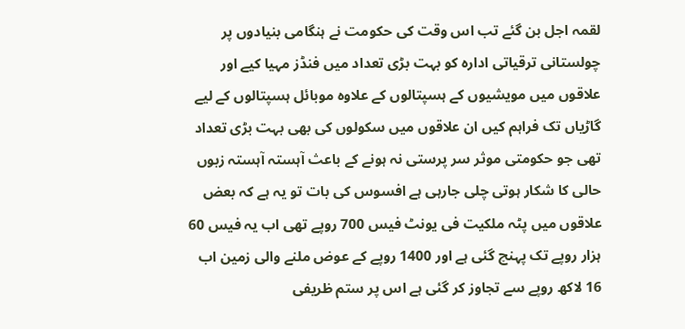لقمہ اجل بن گئے تب اس وقت کی حکومت نے ہنگامی بنیادوں پر چولستانی ترقیاتی ادارہ کو بہت بڑی تعداد میں فنڈز مہیا کیے اور علاقوں میں مویشیوں کے ہسپتالوں کے علاوہ موبائل ہسپتالوں کے لیے گاڑیاں تک فراہم کیں ان علاقوں میں سکولوں کی بھی بہت بڑی تعداد تھی جو حکومتی موثر سر پرستی نہ ہونے کے باعث آہستہ آہستہ زبوں حالی کا شکار ہوتی چلی جارہی ہے افسوس کی بات تو یہ ہے کہ بعض علاقوں میں پٹہ ملکیت فی یونٹ فیس 700 روپے تھی اب یہ فیس 60 ہزار روپے تک پہنچ گئی ہے اور 1400 روپے کے عوض ملنے والی زمین اب 16 لاکھ روپے سے تجاوز کر گئی ہے اس پر ستم ظریفی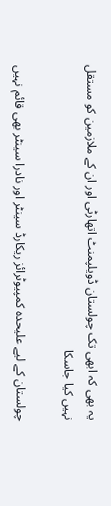یہ بھی کہ ابھی تک چولستان ڈویلپمنٹ اتھارٹی اور ان کے ملازمین کو مستقل نہیں کیا جاسکا

چولستان کے لیے علیحدہ کمپیوٹرائز ریکارڈ سینٹر اور نادرا سینٹر بھی قائم نہیں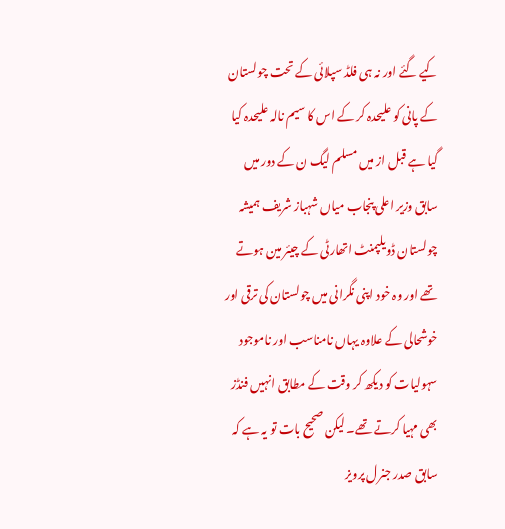کیے گئے اور نہ ہی فلڈ سپلائی کے تحت چولستان کے پانی کو علیحدہ کر کے اس کا سیم نالہ علیحدہ کیا گیا ہے قبل از میں مسلم لیگ ن کے دور میں سابق وزیر اعلی پنجاب میاں شہباز شریف ہمیشہ چولستان ڈویلپمنٹ اتھارٹی کے چیئر مین ہوتے تھے اور وہ خود اپنی نگرانی میں چولستان کی ترقی اور خوشحالی کے علاوہ یہاں نامناسب اور ناموجود سہولیات کو دیکھ کر وقت کے مطابق انہیں فنڈز بھی مہیا کرتے تھے۔ لیکن صحیح بات تو یہ ہے کہ سابق صدر جنرل پرویز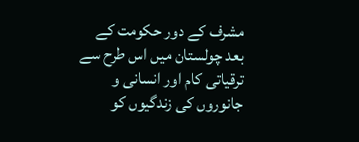مشرف کے دور حکومت کے بعد چولستان میں اس طرح سے ترقیاتی کام اور انسانی و جانوروں کی زندگیوں کو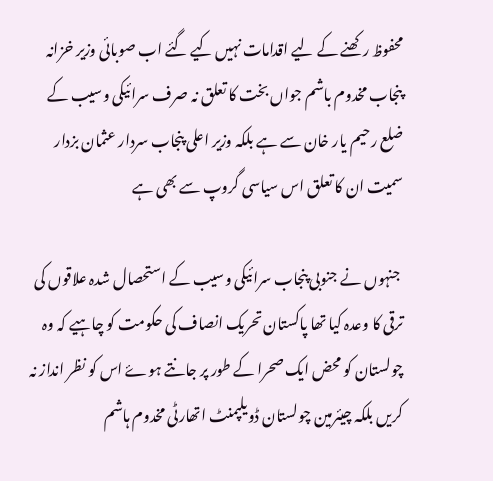محفوظ رکھنے کے لیے اقدامات نہیں کیے گئے اب صوبائی وزیر خزانہ پنجاب مخدوم باشم جواں بخت کا تعلق نہ صرف سرائیکی وسیب کے ضلع رحیم یار خان سے ہے بلکہ وزیر اعلی پنجاب سردار عثمان بزدار سمیت ان کا تعلق اس سیاسی گروپ سے بھی ہے

 جنہوں نے جنوبی پنجاب سرائیکی وسیب کے استحصال شدہ علاقوں کی ترقی کا وعدہ کیا تھا پاکستان تحریک انصاف کی حکومت کو چاہیے کہ وہ چولستان کو محض ایک صحرا کے طور پر جانتے ہوۓ اس کو نظر انداز نہ کریں بلکہ چیئرمین چولستان ڈویلپمنٹ اتھارٹی مخدوم ہاشم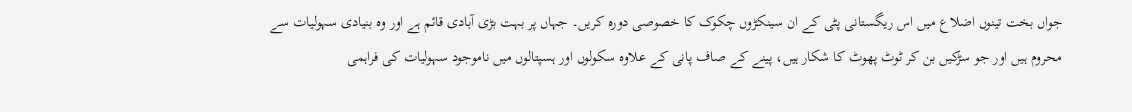جواں بخت تینوں اضلاع میں اس ریگستانی پٹی کے ان سینکڑوں چکوک کا خصوصی دورہ کریں۔ جہاں پر بہت بڑی آبادی قائم ہے اور وہ بنیادی سہولیات سے محروم ہیں اور جو سڑکیں بن کر ٹوٹ پھوٹ کا شکار ہیں، پینے کے صاف پانی کے علاوہ سکولوں اور ہسپتالوں میں ناموجود سہولیات کی فراہمی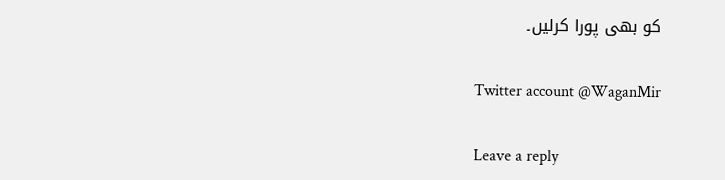کو بھی پورا کرلیں۔

Twitter account @WaganMir

Leave a reply